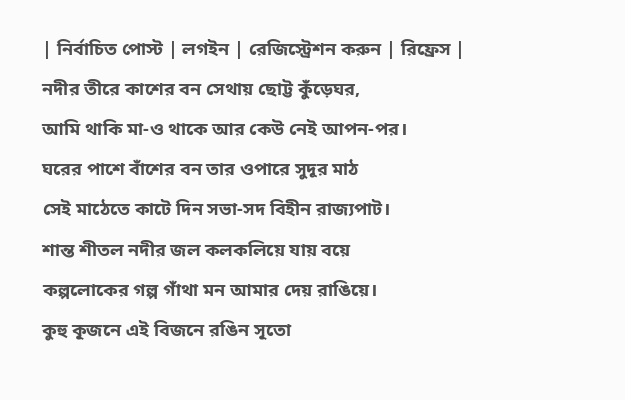| নির্বাচিত পোস্ট | লগইন | রেজিস্ট্রেশন করুন | রিফ্রেস |
নদীর তীরে কাশের বন সেথায় ছোট্ট কুঁড়েঘর,
আমি থাকি মা-ও থাকে আর কেউ নেই আপন-পর।
ঘরের পাশে বাঁশের বন তার ওপারে সুদূর মাঠ
সেই মাঠেতে কাটে দিন সভা-সদ বিহীন রাজ্যপাট।
শান্ত শীতল নদীর জল কলকলিয়ে যায় বয়ে
কল্পলোকের গল্প গাঁথা মন আমার দেয় রাঙিয়ে।
কুহু কূজনে এই বিজনে রঙিন সূতো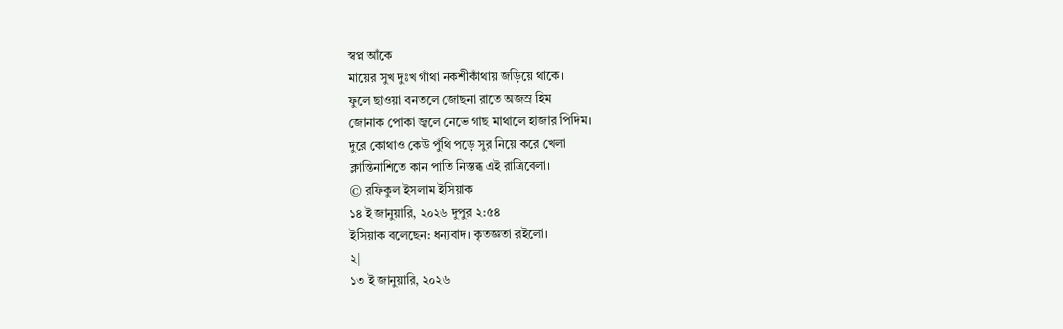স্বপ্ন আঁকে
মায়ের সুখ দুঃখ গাঁথা নকশীকাঁথায় জড়িয়ে থাকে।
ফুলে ছাওয়া বনতলে জোছনা রাতে অজস্র হিম
জোনাক পোকা জ্বলে নেভে গাছ মাথালে হাজার পিদিম।
দুরে কোথাও কেউ পুঁথি পড়ে সুর নিয়ে করে খেলা
ক্লান্তিনাশিতে কান পাতি নিস্তব্ধ এই রাত্রিবেলা।
© রফিকুল ইসলাম ইসিয়াক
১৪ ই জানুয়ারি, ২০২৬ দুপুর ২:৫৪
ইসিয়াক বলেছেন: ধন্যবাদ। কৃতজ্ঞতা রইলো।
২|
১৩ ই জানুয়ারি, ২০২৬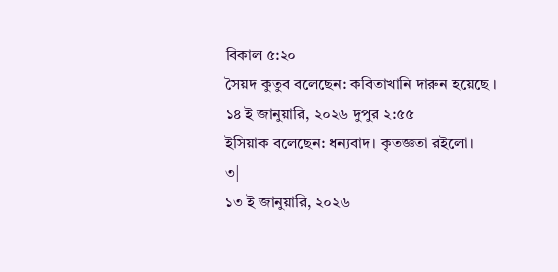বিকাল ৫:২০
সৈয়দ কুতুব বলেছেন: কবিতাখানি দারুন হয়েছে ।
১৪ ই জানুয়ারি, ২০২৬ দুপুর ২:৫৫
ইসিয়াক বলেছেন: ধন্যবাদ। কৃতজ্ঞতা রইলো।
৩|
১৩ ই জানুয়ারি, ২০২৬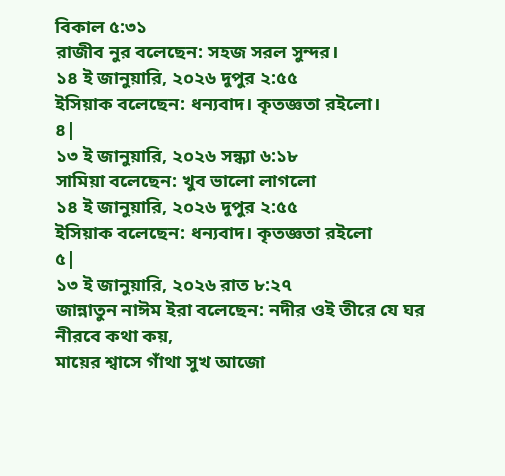বিকাল ৫:৩১
রাজীব নুর বলেছেন: সহজ সরল সুন্দর।
১৪ ই জানুয়ারি, ২০২৬ দুপুর ২:৫৫
ইসিয়াক বলেছেন: ধন্যবাদ। কৃতজ্ঞতা রইলো।
৪|
১৩ ই জানুয়ারি, ২০২৬ সন্ধ্যা ৬:১৮
সামিয়া বলেছেন: খুব ভালো লাগলো
১৪ ই জানুয়ারি, ২০২৬ দুপুর ২:৫৫
ইসিয়াক বলেছেন: ধন্যবাদ। কৃতজ্ঞতা রইলো
৫|
১৩ ই জানুয়ারি, ২০২৬ রাত ৮:২৭
জান্নাতুন নাঈম ইরা বলেছেন: নদীর ওই তীরে যে ঘর নীরবে কথা কয়,
মায়ের শ্বাসে গাঁথা সুখ আজো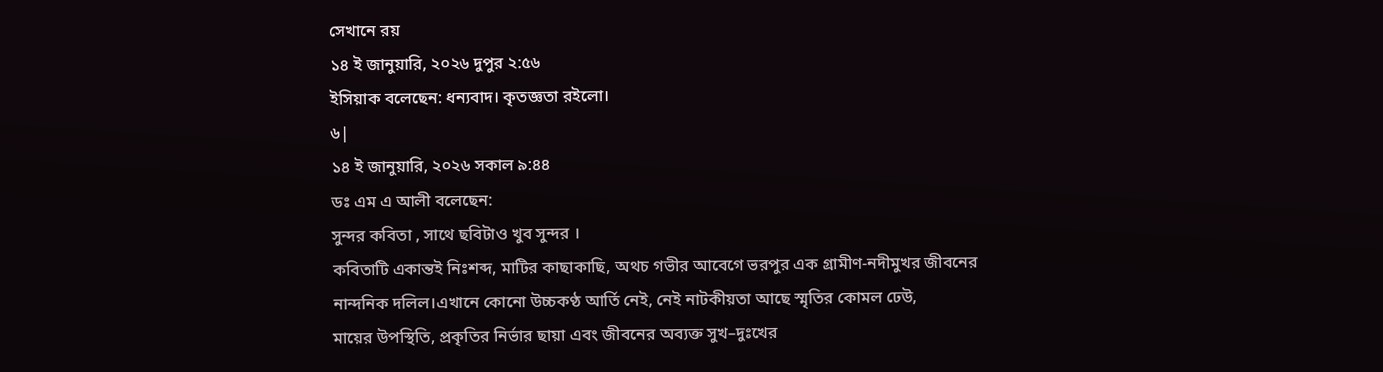সেখানে রয়
১৪ ই জানুয়ারি, ২০২৬ দুপুর ২:৫৬
ইসিয়াক বলেছেন: ধন্যবাদ। কৃতজ্ঞতা রইলো।
৬|
১৪ ই জানুয়ারি, ২০২৬ সকাল ৯:৪৪
ডঃ এম এ আলী বলেছেন:
সুন্দর কবিতা , সাথে ছবিটাও খুব সুন্দর ।
কবিতাটি একান্তই নিঃশব্দ, মাটির কাছাকাছি, অথচ গভীর আবেগে ভরপুর এক গ্রামীণ-নদীমুখর জীবনের
নান্দনিক দলিল।এখানে কোনো উচ্চকণ্ঠ আর্তি নেই, নেই নাটকীয়তা আছে স্মৃতির কোমল ঢেউ,
মায়ের উপস্থিতি, প্রকৃতির নির্ভার ছায়া এবং জীবনের অব্যক্ত সুখ–দুঃখের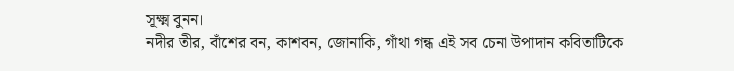সূক্ষ্ম বুনন।
নদীর তীর, বাঁশের বন, কাশবন, জোনাকি, গাঁথা গন্ধ এই সব চেনা উপাদান কবিতাটিকে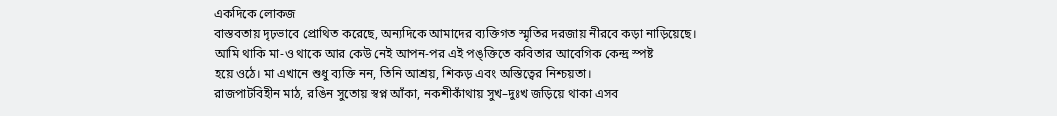একদিকে লোকজ
বাস্তবতায় দৃঢ়ভাবে প্রোথিত করেছে, অন্যদিকে আমাদের ব্যক্তিগত স্মৃতির দরজায় নীরবে কড়া নাড়িয়েছে।
আমি থাকি মা-ও থাকে আর কেউ নেই আপন-পর এই পঙ্ক্তিতে কবিতার আবেগিক কেন্দ্র স্পষ্ট
হয়ে ওঠে। মা এখানে শুধু ব্যক্তি নন, তিনি আশ্রয়, শিকড় এবং অস্তিত্বের নিশ্চয়তা।
রাজপাটবিহীন মাঠ, রঙিন সুতোয় স্বপ্ন আঁকা, নকশীকাঁথায় সুখ–দুঃখ জড়িয়ে থাকা এসব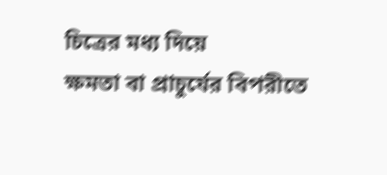চিত্রের মধ্য দিয়ে
ক্ষমতা বা প্রাচুর্যের বিপরীতে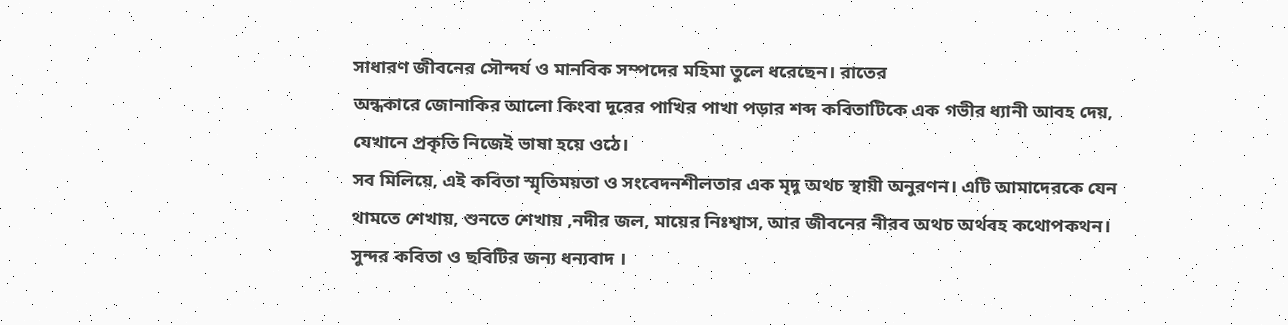সাধারণ জীবনের সৌন্দর্য ও মানবিক সম্পদের মহিমা তুলে ধরেছেন। রাতের
অন্ধকারে জোনাকির আলো কিংবা দূরের পাখির পাখা পড়ার শব্দ কবিতাটিকে এক গভীর ধ্যানী আবহ দেয়,
যেখানে প্রকৃতি নিজেই ভাষা হয়ে ওঠে।
সব মিলিয়ে, এই কবিতা স্মৃতিময়তা ও সংবেদনশীলতার এক মৃদু অথচ স্থায়ী অনুরণন। এটি আমাদেরকে যেন
থামতে শেখায়, শুনতে শেখায় ,নদীর জল, মায়ের নিঃশ্বাস, আর জীবনের নীরব অথচ অর্থবহ কথোপকথন।
সুন্দর কবিতা ও ছবিটির জন্য ধন্যবাদ ।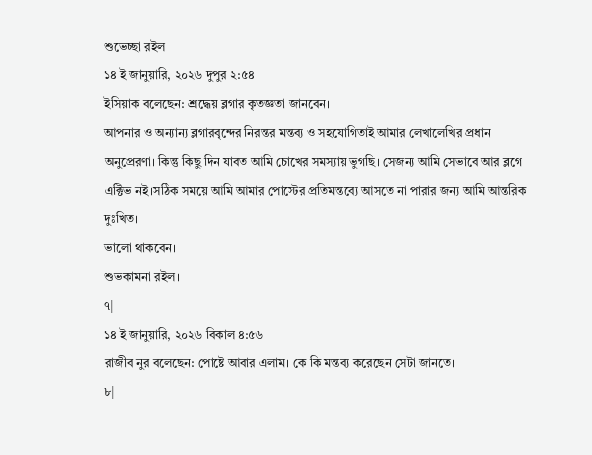শুভেচ্ছা রইল
১৪ ই জানুয়ারি, ২০২৬ দুপুর ২:৫৪
ইসিয়াক বলেছেন: শ্রদ্ধেয় ব্লগার কৃতজ্ঞতা জানবেন।
আপনার ও অন্যান্য ব্লগারবৃন্দের নিরন্তর মন্তব্য ও সহযোগিতাই আমার লেখালেখির প্রধান অনুপ্রেরণা। কিন্তু কিছু দিন যাবত আমি চোখের সমস্যায় ভুগছি। সেজন্য আমি সেভাবে আর ব্লগে এক্টিভ নই।সঠিক সময়ে আমি আমার পোস্টের প্রতিমন্তব্যে আসতে না পারার জন্য আমি আন্তরিক দুঃখিত।
ভালো থাকবেন।
শুভকামনা রইল।
৭|
১৪ ই জানুয়ারি, ২০২৬ বিকাল ৪:৫৬
রাজীব নুর বলেছেন: পোষ্টে আবার এলাম। কে কি মন্তব্য করেছেন সেটা জানতে।
৮|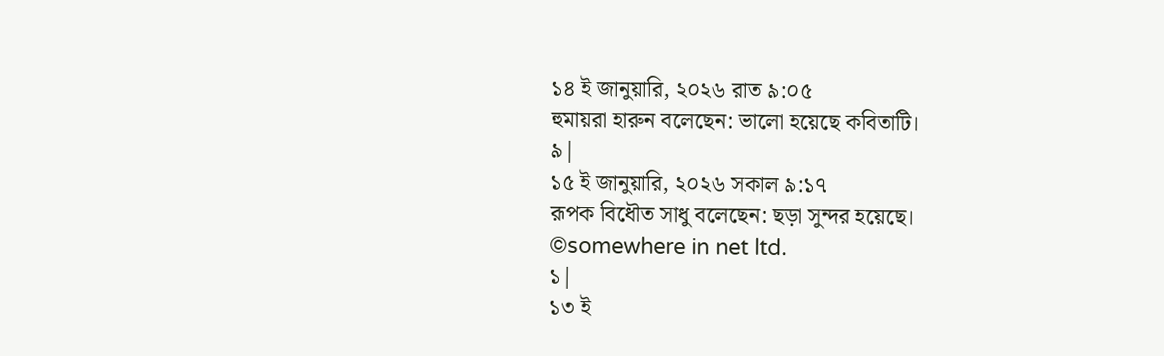১৪ ই জানুয়ারি, ২০২৬ রাত ৯:০৫
হুমায়রা হারুন বলেছেন: ভালো হয়েছে কবিতাটি।
৯|
১৫ ই জানুয়ারি, ২০২৬ সকাল ৯:১৭
রূপক বিধৌত সাধু বলেছেন: ছড়া সুন্দর হয়েছে।
©somewhere in net ltd.
১|
১৩ ই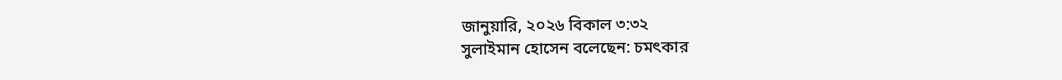জানুয়ারি, ২০২৬ বিকাল ৩:৩২
সুলাইমান হোসেন বলেছেন: চমৎকার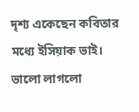দৃশ্য একেছেন কবিতার মধ্যে ইসিয়াক ভাই। ভালো লাগলো